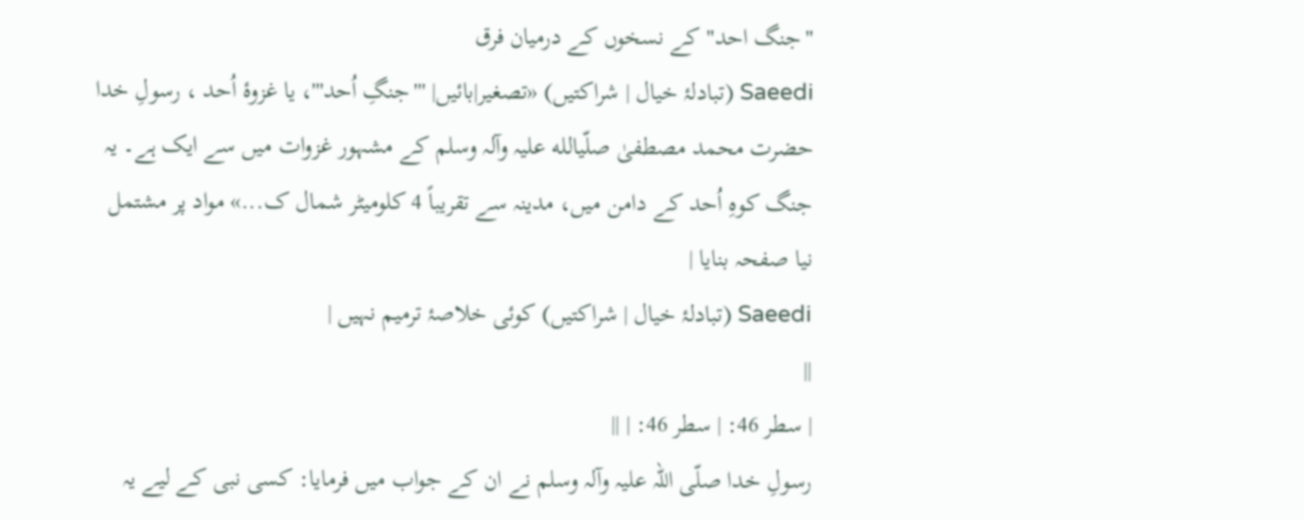"جنگ احد" کے نسخوں کے درمیان فرق
Saeedi (تبادلۂ خیال | شراکتیں) «تصغیر|بائیں| '''جنگِ اُحد'''، یا غزوۂ اُحد ، رسولِ خدا حضرت محمد مصطفیٰ صلّیالله علیہ وآلہ وسلم کے مشہور غزوات میں سے ایک ہے۔ یہ جنگ کوہِ اُحد کے دامن میں، مدینہ سے تقریباً 4 کلومیٹر شمال ک...» مواد پر مشتمل نیا صفحہ بنایا |
Saeedi (تبادلۂ خیال | شراکتیں) کوئی خلاصۂ ترمیم نہیں |
||
| سطر 46: | سطر 46: | ||
رسولِ خدا صلّی اللہ علیہ وآلہ وسلم نے ان کے جواب میں فرمایا: کسی نبی کے لیے یہ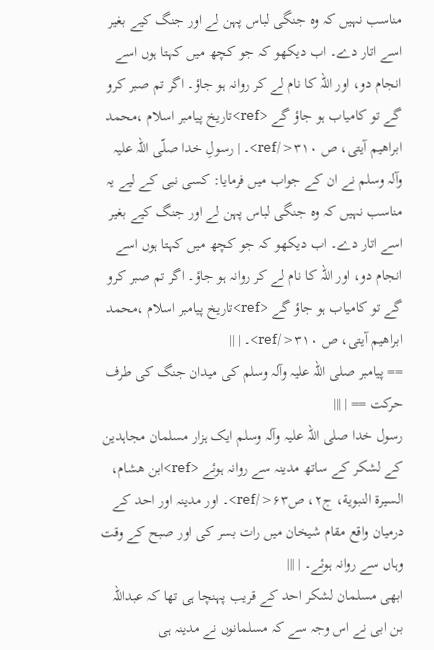مناسب نہیں کہ وہ جنگی لباس پہن لے اور جنگ کیے بغیر اسے اتار دے۔ اب دیکھو کہ جو کچھ میں کہتا ہوں اسے انجام دو، اور اللہ کا نام لے کر روانہ ہو جاؤ۔ اگر تم صبر کرو گے تو کامیاب ہو جاؤ گے <ref>تاریخ پیامبر اسلام ،محمد ابراهیم آیتى، ص ۳۱۰</ref>۔ | رسولِ خدا صلّی اللہ علیہ وآلہ وسلم نے ان کے جواب میں فرمایا: کسی نبی کے لیے یہ مناسب نہیں کہ وہ جنگی لباس پہن لے اور جنگ کیے بغیر اسے اتار دے۔ اب دیکھو کہ جو کچھ میں کہتا ہوں اسے انجام دو، اور اللہ کا نام لے کر روانہ ہو جاؤ۔ اگر تم صبر کرو گے تو کامیاب ہو جاؤ گے <ref>تاریخ پیامبر اسلام ،محمد ابراهیم آیتى، ص ۳۱۰</ref>۔ | ||
== پیامبر صلی اللہ علیہ وآلہ وسلم کی میدان جنگ کی طرف حرکت == | |||
رسول خدا صلی اللہ علیہ وآلہ وسلم ایک ہزار مسلمان مجاہدین کے لشکر کے ساتھ مدینہ سے روانہ ہوئے <ref>ابن هشام، السیرة النبویة، ج۲، ص۶۳</ref>۔ اور مدینہ اور احد کے درمیان واقع مقام شیخان میں رات بسر کی اور صبح کے وقت وہاں سے روانہ ہوئے۔ | |||
ابھی مسلمان لشکر احد کے قریب پہنچا ہی تھا کہ عبداللہ بن ابی نے اس وجہ سے کہ مسلمانوں نے مدینہ ہی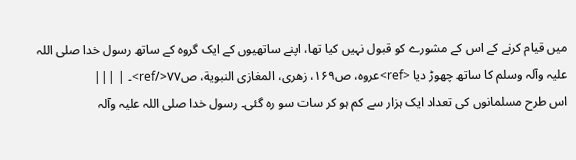میں قیام کرنے کے اس کے مشورے کو قبول نہیں کیا تھا، اپنے ساتھیوں کے ایک گروہ کے ساتھ رسول خدا صلی اللہ علیہ وآلہ وسلم کا ساتھ چھوڑ دیا <ref>عروه، ص۱۶۹، زهری، المغازی النبویة، ص۷۷</ref>۔ | |||
اس طرح مسلمانوں کی تعداد ایک ہزار سے کم ہو کر سات سو رہ گئی۔ رسول خدا صلی اللہ علیہ وآلہ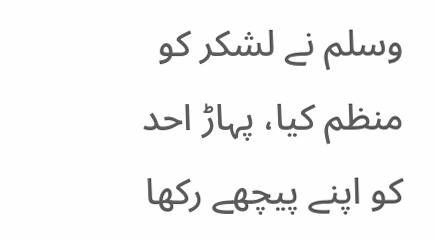وسلم نے لشکر کو منظم کیا، پہاڑ احد کو اپنے پیچھے رکھا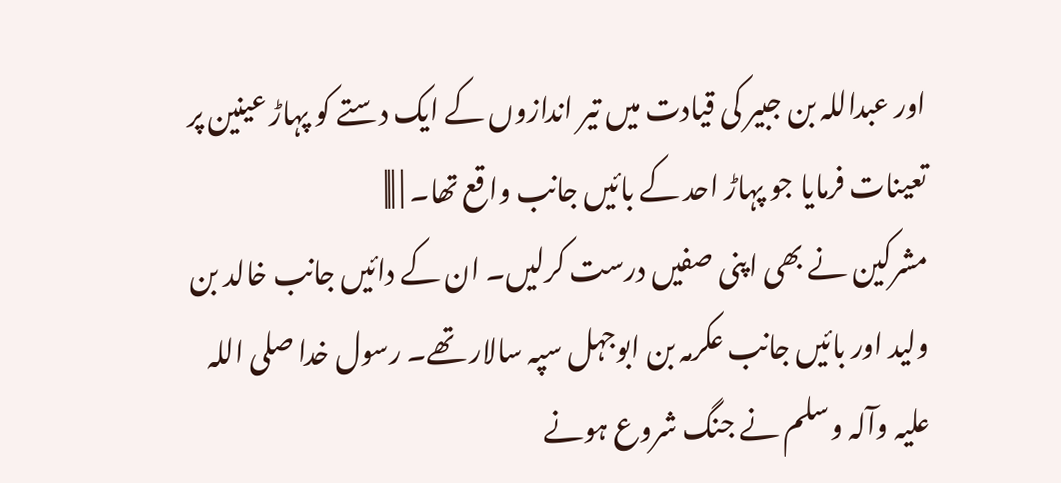اور عبداللہ بن جبیر کی قیادت میں تیر اندازوں کے ایک دستے کو پہاڑ عینین پر تعینات فرمایا جو پہاڑ احد کے بائیں جانب واقع تھا۔ | |||
مشرکین نے بھی اپنی صفیں درست کرلیں۔ ان کے دائیں جانب خالد بن ولید اور بائیں جانب عکرمہ بن ابوجہل سپہ سالار تھے۔ رسول خدا صلی اللہ علیہ وآلہ وسلم نے جنگ شروع ہونے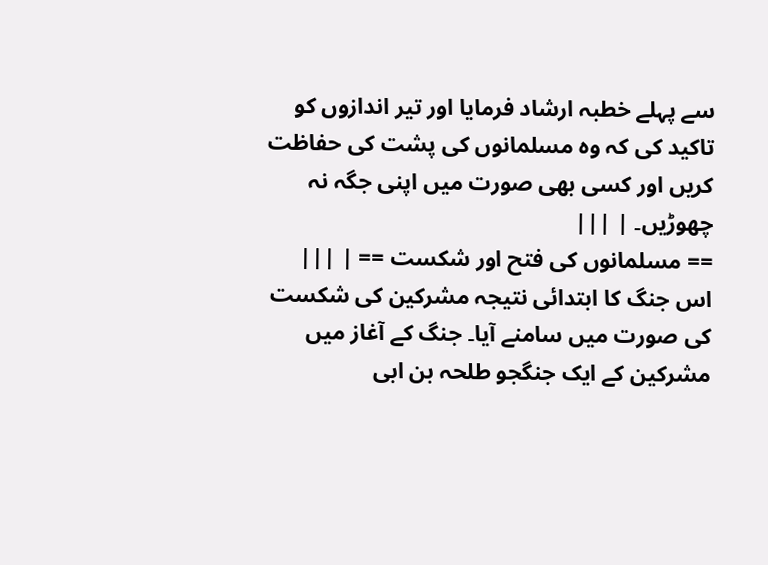سے پہلے خطبہ ارشاد فرمایا اور تیر اندازوں کو تاکید کی کہ وہ مسلمانوں کی پشت کی حفاظت کریں اور کسی بھی صورت میں اپنی جگہ نہ چھوڑیں۔ | |||
== مسلمانوں کی فتح اور شکست == | |||
اس جنگ کا ابتدائی نتیجہ مشرکین کی شکست کی صورت میں سامنے آیا۔ جنگ کے آغاز میں مشرکین کے ایک جنگجو طلحہ بن ابی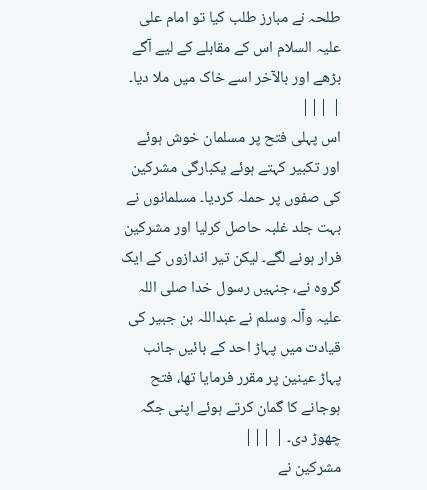طلحہ نے مبارز طلب کیا تو امام علی علیہ السلام اس کے مقابلے کے لیے آگے بڑھے اور بالآخر اسے خاک میں ملا دیا۔ | |||
اس پہلی فتح پر مسلمان خوش ہوئے اور تکبیر کہتے ہوئے یکبارگی مشرکین کی صفوں پر حملہ کردیا۔ مسلمانوں نے بہت جلد غلبہ حاصل کرلیا اور مشرکین فرار ہونے لگے۔ لیکن تیر اندازوں کے ایک گروہ نے، جنہیں رسول خدا صلی اللہ علیہ وآلہ وسلم نے عبداللہ بن جبیر کی قیادت میں پہاڑ احد کے بائیں جانب پہاڑ عینین پر مقرر فرمایا تھا، فتح ہوجانے کا گمان کرتے ہوئے اپنی جگہ چھوڑ دی۔ | |||
مشرکین نے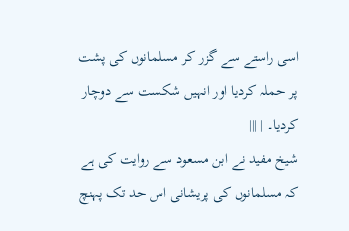اسی راستے سے گزر کر مسلمانوں کی پشت پر حملہ کردیا اور انہیں شکست سے دوچار کردیا۔ | |||
شیخ مفید نے ابن مسعود سے روایت کی ہے کہ مسلمانوں کی پریشانی اس حد تک پہنچ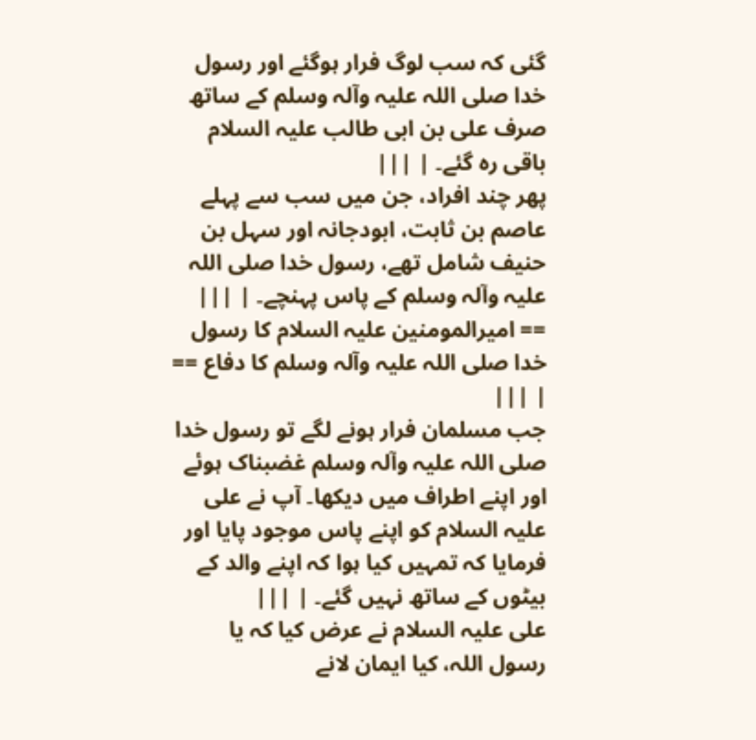گئی کہ سب لوگ فرار ہوگئے اور رسول خدا صلی اللہ علیہ وآلہ وسلم کے ساتھ صرف علی بن ابی طالب علیہ السلام باقی رہ گئے۔ | |||
پھر چند افراد، جن میں سب سے پہلے عاصم بن ثابت، ابودجانہ اور سہل بن حنیف شامل تھے، رسول خدا صلی اللہ علیہ وآلہ وسلم کے پاس پہنچے۔ | |||
== امیرالمومنین علیہ السلام کا رسول خدا صلی اللہ علیہ وآلہ وسلم کا دفاع == | |||
جب مسلمان فرار ہونے لگے تو رسول خدا صلی اللہ علیہ وآلہ وسلم غضبناک ہوئے اور اپنے اطراف میں دیکھا۔ آپ نے علی علیہ السلام کو اپنے پاس موجود پایا اور فرمایا کہ تمہیں کیا ہوا کہ اپنے والد کے بیٹوں کے ساتھ نہیں گئے۔ | |||
علی علیہ السلام نے عرض کیا کہ یا رسول اللہ، کیا ایمان لانے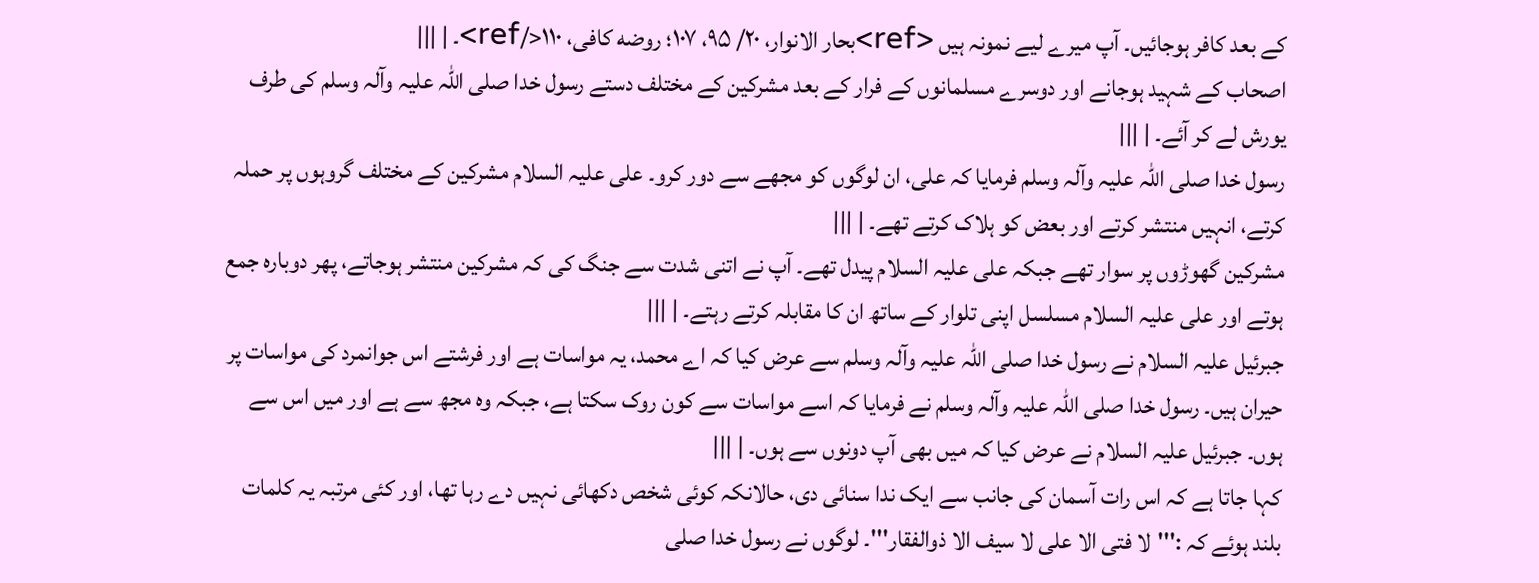کے بعد کافر ہوجائیں۔ آپ میرے لیے نمونہ ہیں <ref>بحار الانوار، ۲۰/ ۹۵، ۱۰۷؛ روضه کافى، ۱۱۰</ref>۔ | |||
اصحاب کے شہید ہوجانے اور دوسرے مسلمانوں کے فرار کے بعد مشرکین کے مختلف دستے رسول خدا صلی اللہ علیہ وآلہ وسلم کی طرف یورش لے کر آئے۔ | |||
رسول خدا صلی اللہ علیہ وآلہ وسلم فرمایا کہ علی، ان لوگوں کو مجھے سے دور کرو۔ علی علیہ السلام مشرکین کے مختلف گروہوں پر حملہ کرتے، انہیں منتشر کرتے اور بعض کو ہلاک کرتے تھے۔ | |||
مشرکین گھوڑوں پر سوار تھے جبکہ علی علیہ السلام پیدل تھے۔ آپ نے اتنی شدت سے جنگ کی کہ مشرکین منتشر ہوجاتے، پھر دوبارہ جمع ہوتے اور علی علیہ السلام مسلسل اپنی تلوار کے ساتھ ان کا مقابلہ کرتے رہتے۔ | |||
جبرئیل علیہ السلام نے رسول خدا صلی اللہ علیہ وآلہ وسلم سے عرض کیا کہ اے محمد، یہ مواسات ہے اور فرشتے اس جوانمرد کی مواسات پر حیران ہیں۔ رسول خدا صلی اللہ علیہ وآلہ وسلم نے فرمایا کہ اسے مواسات سے کون روک سکتا ہے، جبکہ وہ مجھ سے ہے اور میں اس سے ہوں۔ جبرئیل علیہ السلام نے عرض کیا کہ میں بھی آپ دونوں سے ہوں۔ | |||
کہا جاتا ہے کہ اس رات آسمان کی جانب سے ایک ندا سنائی دی، حالانکہ کوئی شخص دکھائی نہیں دے رہا تھا، اور کئی مرتبہ یہ کلمات بلند ہوئے کہ :'''لا فتی الا علی لا سیف الا ذوالفقار'''۔ لوگوں نے رسول خدا صلی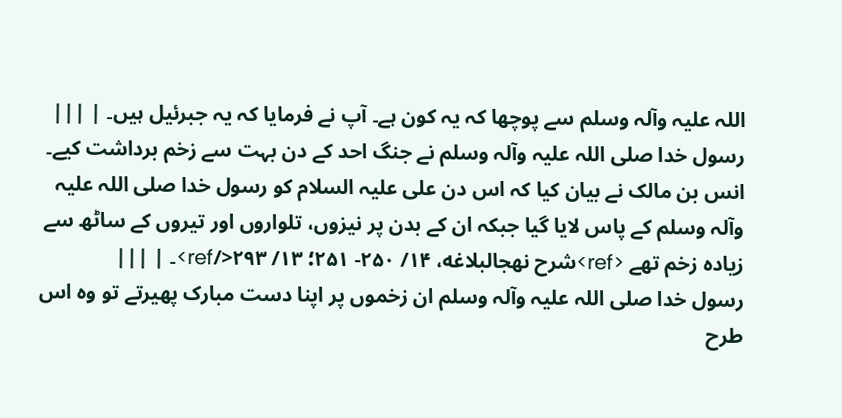اللہ علیہ وآلہ وسلم سے پوچھا کہ یہ کون ہے۔ آپ نے فرمایا کہ یہ جبرئیل ہیں۔ | |||
رسول خدا صلی اللہ علیہ وآلہ وسلم نے جنگ احد کے دن بہت سے زخم برداشت کیے۔ انس بن مالک نے بیان کیا کہ اس دن علی علیہ السلام کو رسول خدا صلی اللہ علیہ وآلہ وسلم کے پاس لایا گیا جبکہ ان کے بدن پر نیزوں، تلواروں اور تیروں کے ساٹھ سے زیادہ زخم تھے <ref>شرح نهجالبلاغه، ۱۴/ ۲۵۰- ۲۵۱؛ ۱۳/ ۲۹۳</ref>۔ | |||
رسول خدا صلی اللہ علیہ وآلہ وسلم ان زخموں پر اپنا دست مبارک پھیرتے تو وہ اس طرح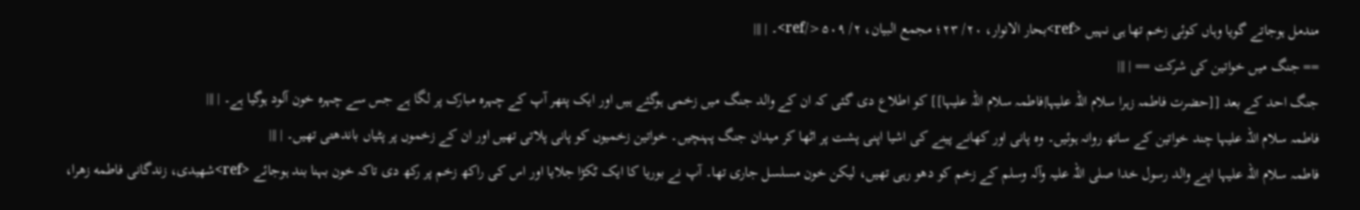مندمل ہوجاتے گویا وہاں کوئی زخم تھا ہی نہیں <ref>بحار الانوار، ۲۰/ ۲۳؛ مجمع البیان، ۲/ ۵۰۹</ref>۔ | |||
== جنگ میں خواتین کی شرکت == | |||
جنگ احد کے بعد [[حضرت فاطمہ زہرا سلام اللہ علیہا|فاطمہ سلام اللہ علیہا]] کو اطلاع دی گئی کہ ان کے والد جنگ میں زخمی ہوگئے ہیں اور ایک پتھر آپ کے چہرہ مبارک پر لگا ہے جس سے چہرہ خون آلود ہوگیا ہے۔ | |||
فاطمہ سلام اللہ علیہا چند خواتین کے ساتھ روانہ ہوئیں۔ وہ پانی اور کھانے پینے کی اشیا اپنی پشت پر اٹھا کر میدان جنگ پہنچیں۔ خواتین زخمیوں کو پانی پلاتی تھیں اور ان کے زخموں پر پٹیاں باندھتی تھیں۔ | |||
فاطمہ سلام اللہ علیہا اپنے والد رسول خدا صلی اللہ علیہ وآلہ وسلم کے زخم کو دھو رہی تھیں، لیکن خون مسلسل جاری تھا۔ آپ نے بوریا کا ایک ٹکڑا جلایا اور اس کی راکھ زخم پر رکھ دی تاکہ خون بہنا بند ہوجائے <ref>شهیدی، زندگانی فاطمه زهرا،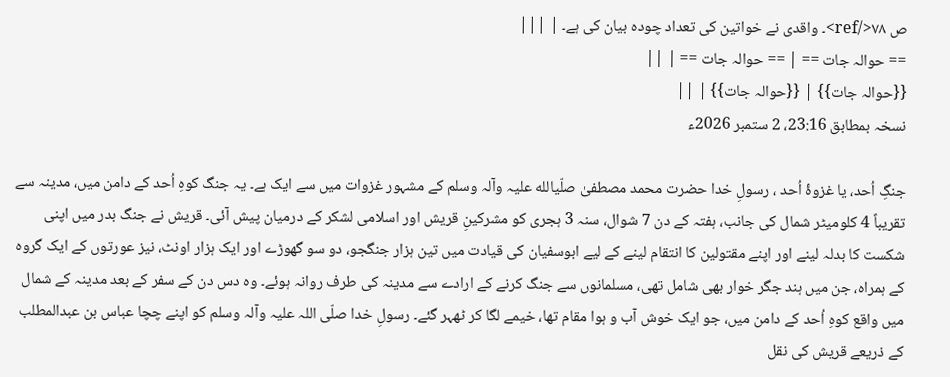ص ۷۸</ref>۔ واقدی نے خواتین کی تعداد چودہ بیان کی ہے۔ | |||
== حوالہ جات == | == حوالہ جات == | ||
{{حوالہ جات}} | {{حوالہ جات}} | ||
نسخہ بمطابق 23:16، 2 ستمبر 2026ء

جنگِ اُحد، یا غزوۂ اُحد ، رسولِ خدا حضرت محمد مصطفیٰ صلّیالله علیہ وآلہ وسلم کے مشہور غزوات میں سے ایک ہے۔ یہ جنگ کوہِ اُحد کے دامن میں، مدینہ سے تقریباً 4 کلومیٹر شمال کی جانب، ہفتہ کے دن 7 شوال، سنہ 3 ہجری کو مشرکینِ قریش اور اسلامی لشکر کے درمیان پیش آئی۔ قریش نے جنگ بدر میں اپنی شکست کا بدلہ لینے اور اپنے مقتولین کا انتقام لینے کے لیے ابوسفیان کی قیادت میں تین ہزار جنگجو، دو سو گھوڑے اور ایک ہزار اونٹ، نیز عورتوں کے ایک گروہ کے ہمراہ، جن میں ہند جگر خوار بھی شامل تھی، مسلمانوں سے جنگ کرنے کے ارادے سے مدینہ کی طرف روانہ ہوئے۔ وہ دس دن کے سفر کے بعد مدینہ کے شمال میں واقع کوہِ اُحد کے دامن میں، جو ایک خوش آب و ہوا مقام تھا، خیمے لگا کر ٹھہر گئے۔ رسولِ خدا صلّی اللہ علیہ وآلہ وسلم کو اپنے چچا عباس بن عبدالمطلب کے ذریعے قریش کی نقل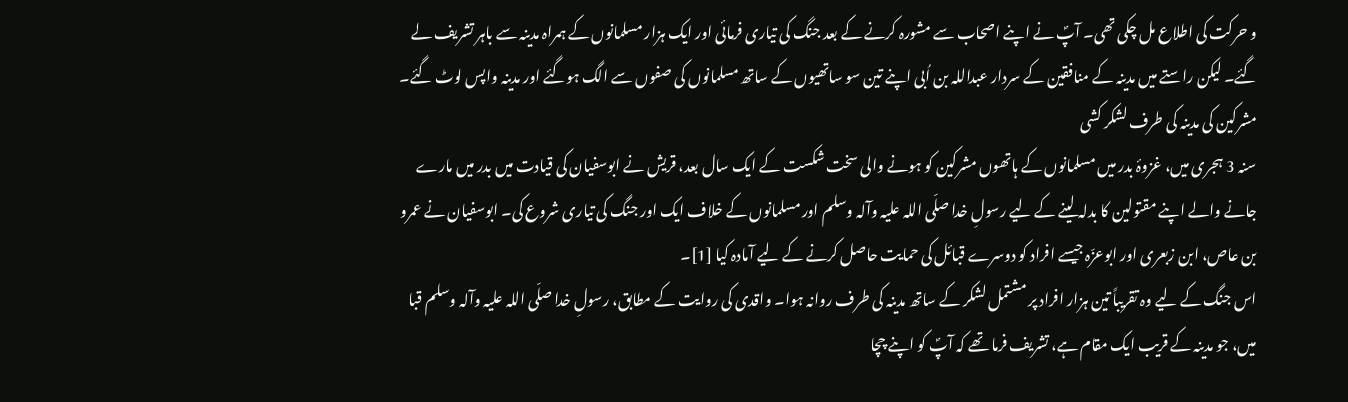و حرکت کی اطلاع مل چکی تھی۔ آپؐ نے اپنے اصحاب سے مشورہ کرنے کے بعد جنگ کی تیاری فرمائی اور ایک ہزار مسلمانوں کے ہمراہ مدینہ سے باہر تشریف لے گئے۔ لیکن راستے میں مدینہ کے منافقین کے سردار عبداللہ بن اُبی اپنے تین سو ساتھیوں کے ساتھ مسلمانوں کی صفوں سے الگ ہوگئے اور مدینہ واپس لوٹ گئے۔
مشرکین کی مدینہ کی طرف لشکر کشی
سنہ 3 ہجری میں، غزوۂ بدر میں مسلمانوں کے ہاتھوں مشرکین کو ہونے والی سخت شکست کے ایک سال بعد، قریش نے ابوسفیان کی قیادت میں بدر میں مارے جانے والے اپنے مقتولین کا بدلہ لینے کے لیے رسولِ خدا صلّی اللہ علیہ وآلہ وسلم اور مسلمانوں کے خلاف ایک اور جنگ کی تیاری شروع کی۔ ابوسفیان نے عمرو بن عاص، ابن زبعری اور ابوعزّہ جیسے افراد کو دوسرے قبائل کی حمایت حاصل کرنے کے لیے آمادہ کیا [1]۔
اس جنگ کے لیے وہ تقریباً تین ہزار افراد پر مشتمل لشکر کے ساتھ مدینہ کی طرف روانہ ہوا۔ واقدی کی روایت کے مطابق، رسولِ خدا صلّی اللہ علیہ وآلہ وسلم قبا میں، جو مدینہ کے قریب ایک مقام ہے، تشریف فرما تھے کہ آپؐ کو اپنے چچا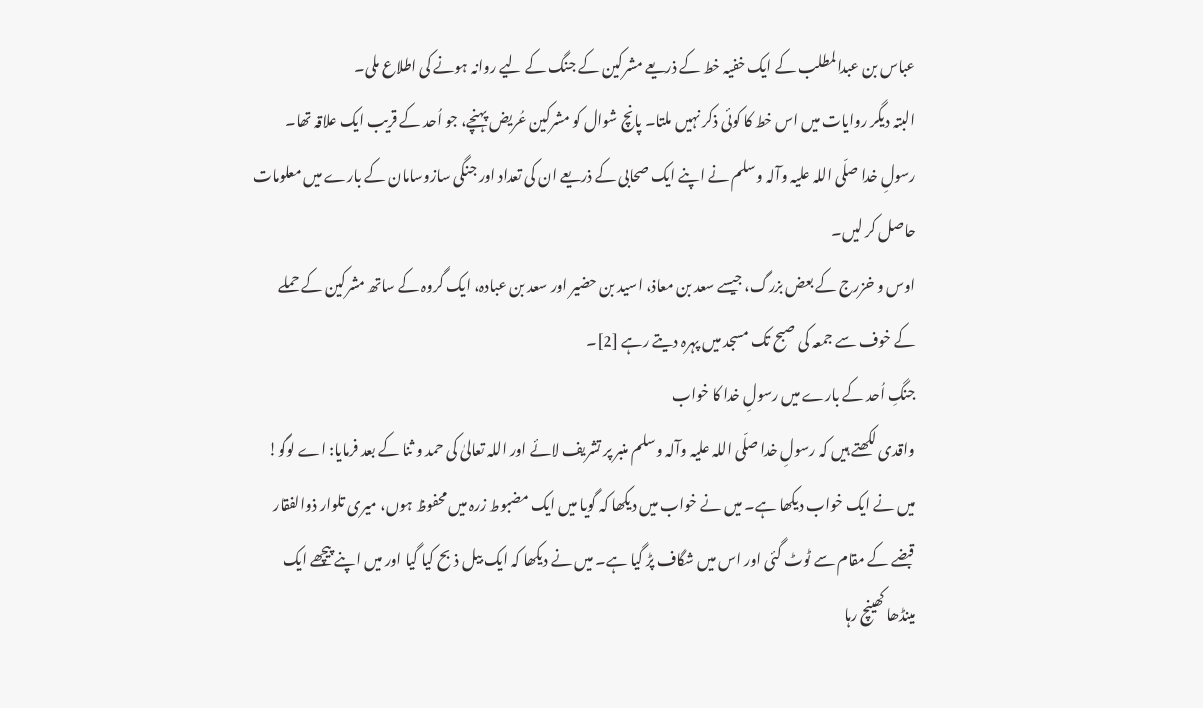عباس بن عبدالمطلب کے ایک خفیہ خط کے ذریعے مشرکین کے جنگ کے لیے روانہ ہونے کی اطلاع ملی۔
البتہ دیگر روایات میں اس خط کا کوئی ذکر نہیں ملتا۔ پانچ شوال کو مشرکین عُریض پہنچے، جو اُحد کے قریب ایک علاقہ تھا۔ رسولِ خدا صلّی اللہ علیہ وآلہ وسلم نے اپنے ایک صحابی کے ذریعے ان کی تعداد اور جنگی سازوسامان کے بارے میں معلومات حاصل کر لیں۔
اوس و خزرج کے بعض بزرگ، جیسے سعد بن معاذ، اسید بن حضیر اور سعد بن عبادہ، ایک گروہ کے ساتھ مشرکین کے حملے کے خوف سے جمعہ کی صبح تک مسجد میں پہرہ دیتے رہے [2]۔
جنگِ اُحد کے بارے میں رسولِ خدا کا خواب
واقدی لکھتے ہیں کہ رسولِ خدا صلّی اللہ علیہ وآلہ وسلم منبر پر تشریف لائے اور اللہ تعالیٰ کی حمد و ثنا کے بعد فرمایا: اے لوگو! میں نے ایک خواب دیکھا ہے۔ میں نے خواب میں دیکھا کہ گویا میں ایک مضبوط زرہ میں محفوظ ہوں، میری تلوار ذوالفقار قبضے کے مقام سے ٹوٹ گئی اور اس میں شگاف پڑ گیا ہے۔ میں نے دیکھا کہ ایک بیل ذبح کیا گیا اور میں اپنے پیچھے ایک مینڈھا کھینچ رہا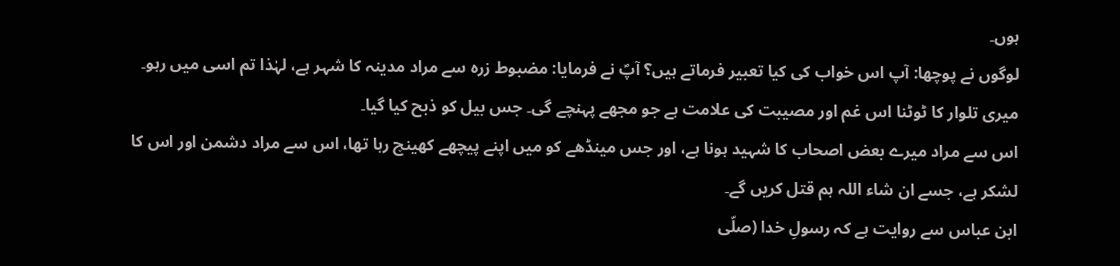ہوں۔
لوگوں نے پوچھا: آپ اس خواب کی کیا تعبیر فرماتے ہیں؟ آپؐ نے فرمایا: مضبوط زرہ سے مراد مدینہ کا شہر ہے، لہٰذا تم اسی میں رہو۔ میری تلوار کا ٹوٹنا اس غم اور مصیبت کی علامت ہے جو مجھے پہنچے گی۔ جس بیل کو ذبح کیا گیا۔
اس سے مراد میرے بعض اصحاب کا شہید ہونا ہے، اور جس مینڈھے کو میں اپنے پیچھے کھینچ رہا تھا، اس سے مراد دشمن اور اس کا لشکر ہے، جسے ان شاء اللہ ہم قتل کریں گے۔
ابن عباس سے روایت ہے کہ رسولِ خدا (صلّی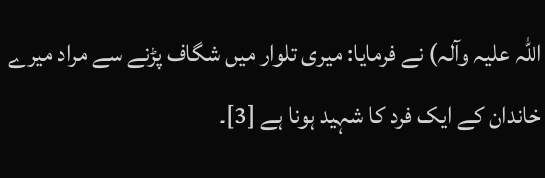اللہ علیہ وآلہ) نے فرمایا: میری تلوار میں شگاف پڑنے سے مراد میرے خاندان کے ایک فرد کا شہید ہونا ہے [3]۔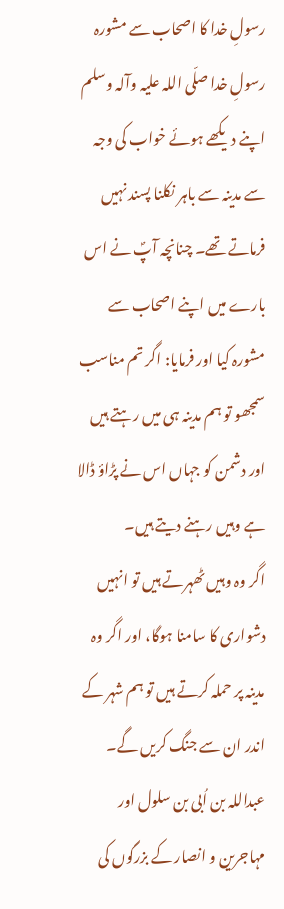رسولِ خدا کا اصحاب سے مشورہ
رسولِ خدا صلّی اللہ علیہ وآلہ وسلم اپنے دیکھے ہوئے خواب کی وجہ سے مدینہ سے باہر نکلنا پسند نہیں فرماتے تھے۔ چنانچہ آپؐ نے اس بارے میں اپنے اصحاب سے مشورہ کیا اور فرمایا: اگر تم مناسب سمجھو تو ہم مدینہ ہی میں رہتے ہیں اور دشمن کو جہاں اس نے پڑاؤ ڈالا ہے وہیں رہنے دیتے ہیں۔
اگر وہ وہیں ٹھہرتے ہیں تو انہیں دشواری کا سامنا ہوگا، اور اگر وہ مدینہ پر حملہ کرتے ہیں تو ہم شہر کے اندر ان سے جنگ کریں گے۔ عبداللہ بن اُبی بن سلول اور مہاجرین و انصار کے بزرگوں کی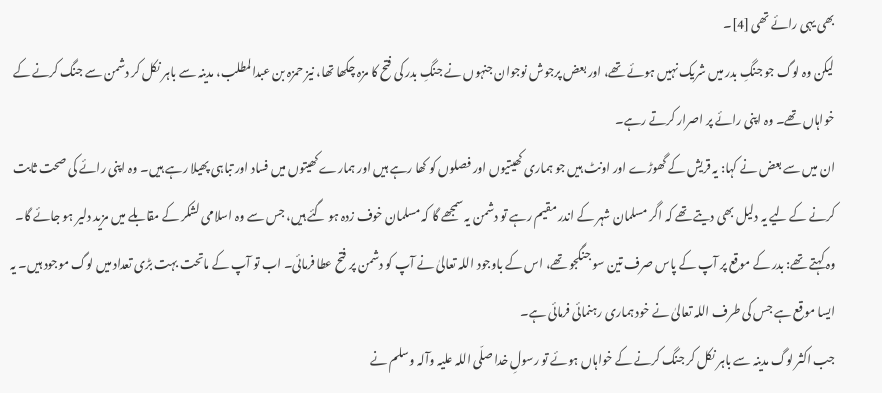بھی یہی رائے تھی [4]۔
لیکن وہ لوگ جو جنگِ بدر میں شریک نہیں ہوئے تھے، اور بعض پرجوش نوجوان جنہوں نے جنگِ بدر کی فتح کا مزہ چکھا تھا، نیز حمزہ بن عبدالمطلب، مدینہ سے باہر نکل کر دشمن سے جنگ کرنے کے خواہاں تھے۔ وہ اپنی رائے پر اصرار کرتے رہے۔
ان میں سے بعض نے کہا: یہ قریش کے گھوڑے اور اونٹ ہیں جو ہماری کھیتیوں اور فصلوں کو کھا رہے ہیں اور ہمارے کھیتوں میں فساد اور تباہی پھیلا رہے ہیں۔ وہ اپنی رائے کی صحت ثابت کرنے کے لیے یہ دلیل بھی دیتے تھے کہ اگر مسلمان شہر کے اندر مقیم رہے تو دشمن یہ سمجھے گا کہ مسلمان خوف زدہ ہو گئے ہیں، جس سے وہ اسلامی لشکر کے مقابلے میں مزید دلیر ہو جائے گا۔
وہ کہتے تھے: بدر کے موقع پر آپ کے پاس صرف تین سو جنگجو تھے، اس کے باوجود اللہ تعالیٰ نے آپ کو دشمن پر فتح عطا فرمائی۔ اب تو آپ کے ماتحت بہت بڑی تعداد میں لوگ موجود ہیں۔ یہ ایسا موقع ہے جس کی طرف اللہ تعالیٰ نے خود ہماری رہنمائی فرمائی ہے۔
جب اکثر لوگ مدینہ سے باہر نکل کر جنگ کرنے کے خواہاں ہوئے تو رسولِ خدا صلّی اللہ علیہ وآلہ وسلم نے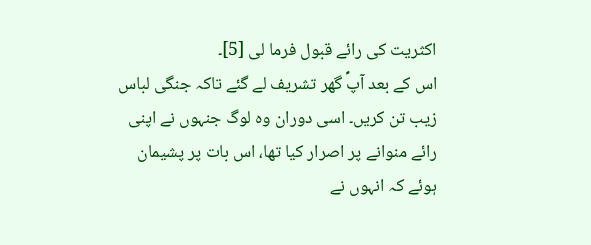اکثریت کی رائے قبول فرما لی [5]۔
اس کے بعد آپؐ گھر تشریف لے گئے تاکہ جنگی لباس زیب تن کریں۔ اسی دوران وہ لوگ جنہوں نے اپنی رائے منوانے پر اصرار کیا تھا، اس بات پر پشیمان ہوئے کہ انہوں نے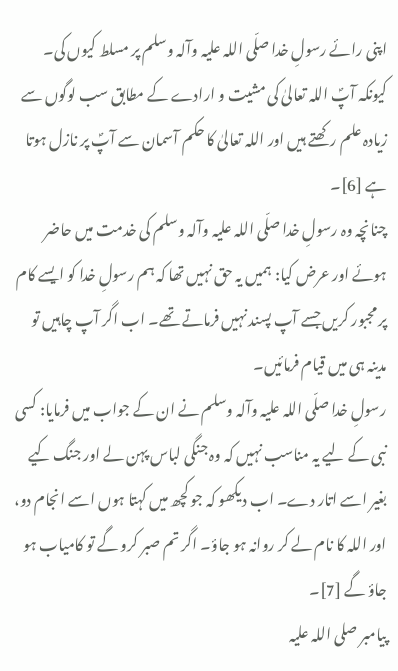اپنی رائے رسولِ خدا صلّی اللہ علیہ وآلہ وسلم پر مسلط کیوں کی۔
کیونکہ آپؐ اللہ تعالیٰ کی مشیت و ارادے کے مطابق سب لوگوں سے زیادہ علم رکھتے ہیں اور اللہ تعالیٰ کا حکم آسمان سے آپؐ پر نازل ہوتا ہے [6]۔
چنانچہ وہ رسولِ خدا صلّی اللہ علیہ وآلہ وسلم کی خدمت میں حاضر ہوئے اور عرض کیا: ہمیں یہ حق نہیں تھا کہ ہم رسولِ خدا کو ایسے کام پر مجبور کریں جسے آپ پسند نہیں فرماتے تھے۔ اب اگر آپ چاہیں تو مدینہ ہی میں قیام فرمائیں۔
رسولِ خدا صلّی اللہ علیہ وآلہ وسلم نے ان کے جواب میں فرمایا: کسی نبی کے لیے یہ مناسب نہیں کہ وہ جنگی لباس پہن لے اور جنگ کیے بغیر اسے اتار دے۔ اب دیکھو کہ جو کچھ میں کہتا ہوں اسے انجام دو، اور اللہ کا نام لے کر روانہ ہو جاؤ۔ اگر تم صبر کرو گے تو کامیاب ہو جاؤ گے [7]۔
پیامبر صلی اللہ علیہ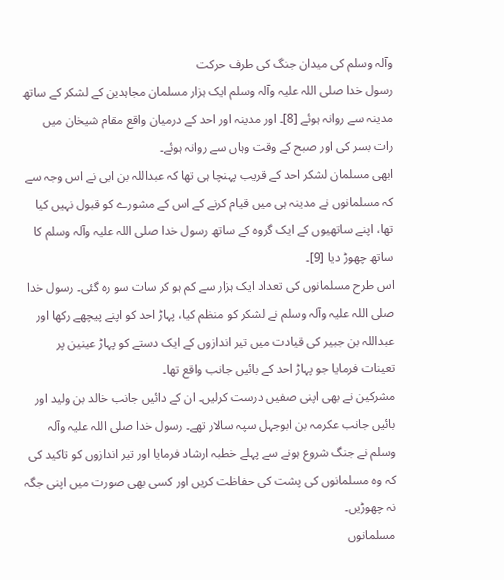وآلہ وسلم کی میدان جنگ کی طرف حرکت
رسول خدا صلی اللہ علیہ وآلہ وسلم ایک ہزار مسلمان مجاہدین کے لشکر کے ساتھ مدینہ سے روانہ ہوئے [8]۔ اور مدینہ اور احد کے درمیان واقع مقام شیخان میں رات بسر کی اور صبح کے وقت وہاں سے روانہ ہوئے۔
ابھی مسلمان لشکر احد کے قریب پہنچا ہی تھا کہ عبداللہ بن ابی نے اس وجہ سے کہ مسلمانوں نے مدینہ ہی میں قیام کرنے کے اس کے مشورے کو قبول نہیں کیا تھا، اپنے ساتھیوں کے ایک گروہ کے ساتھ رسول خدا صلی اللہ علیہ وآلہ وسلم کا ساتھ چھوڑ دیا [9]۔
اس طرح مسلمانوں کی تعداد ایک ہزار سے کم ہو کر سات سو رہ گئی۔ رسول خدا صلی اللہ علیہ وآلہ وسلم نے لشکر کو منظم کیا، پہاڑ احد کو اپنے پیچھے رکھا اور عبداللہ بن جبیر کی قیادت میں تیر اندازوں کے ایک دستے کو پہاڑ عینین پر تعینات فرمایا جو پہاڑ احد کے بائیں جانب واقع تھا۔
مشرکین نے بھی اپنی صفیں درست کرلیں۔ ان کے دائیں جانب خالد بن ولید اور بائیں جانب عکرمہ بن ابوجہل سپہ سالار تھے۔ رسول خدا صلی اللہ علیہ وآلہ وسلم نے جنگ شروع ہونے سے پہلے خطبہ ارشاد فرمایا اور تیر اندازوں کو تاکید کی کہ وہ مسلمانوں کی پشت کی حفاظت کریں اور کسی بھی صورت میں اپنی جگہ نہ چھوڑیں۔
مسلمانوں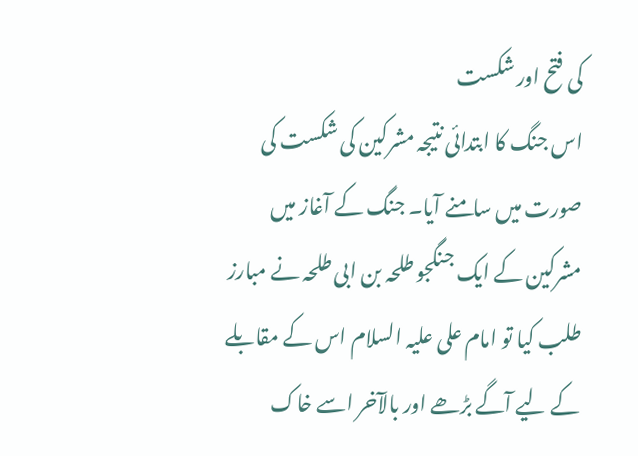کی فتح اور شکست
اس جنگ کا ابتدائی نتیجہ مشرکین کی شکست کی صورت میں سامنے آیا۔ جنگ کے آغاز میں مشرکین کے ایک جنگجو طلحہ بن ابی طلحہ نے مبارز طلب کیا تو امام علی علیہ السلام اس کے مقابلے کے لیے آگے بڑھے اور بالآخر اسے خاک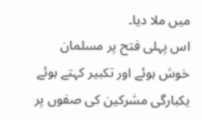میں ملا دیا۔
اس پہلی فتح پر مسلمان خوش ہوئے اور تکبیر کہتے ہوئے یکبارگی مشرکین کی صفوں پر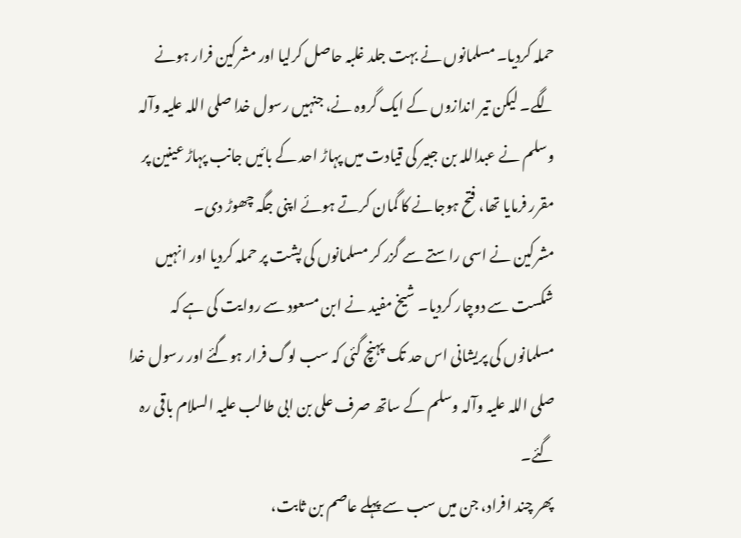حملہ کردیا۔ مسلمانوں نے بہت جلد غلبہ حاصل کرلیا اور مشرکین فرار ہونے لگے۔ لیکن تیر اندازوں کے ایک گروہ نے، جنہیں رسول خدا صلی اللہ علیہ وآلہ وسلم نے عبداللہ بن جبیر کی قیادت میں پہاڑ احد کے بائیں جانب پہاڑ عینین پر مقرر فرمایا تھا، فتح ہوجانے کا گمان کرتے ہوئے اپنی جگہ چھوڑ دی۔
مشرکین نے اسی راستے سے گزر کر مسلمانوں کی پشت پر حملہ کردیا اور انہیں شکست سے دوچار کردیا۔ شیخ مفید نے ابن مسعود سے روایت کی ہے کہ مسلمانوں کی پریشانی اس حد تک پہنچ گئی کہ سب لوگ فرار ہوگئے اور رسول خدا صلی اللہ علیہ وآلہ وسلم کے ساتھ صرف علی بن ابی طالب علیہ السلام باقی رہ گئے۔
پھر چند افراد، جن میں سب سے پہلے عاصم بن ثابت،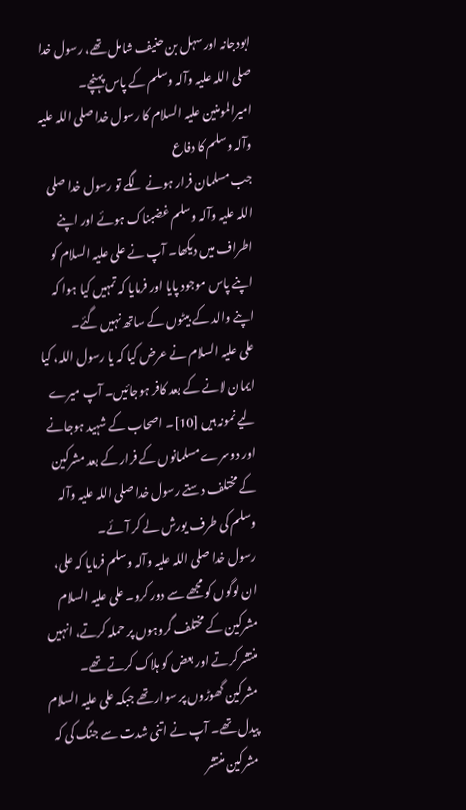ابودجانہ اور سہل بن حنیف شامل تھے، رسول خدا صلی اللہ علیہ وآلہ وسلم کے پاس پہنچے۔
امیرالمومنین علیہ السلام کا رسول خدا صلی اللہ علیہ وآلہ وسلم کا دفاع
جب مسلمان فرار ہونے لگے تو رسول خدا صلی اللہ علیہ وآلہ وسلم غضبناک ہوئے اور اپنے اطراف میں دیکھا۔ آپ نے علی علیہ السلام کو اپنے پاس موجود پایا اور فرمایا کہ تمہیں کیا ہوا کہ اپنے والد کے بیٹوں کے ساتھ نہیں گئے۔
علی علیہ السلام نے عرض کیا کہ یا رسول اللہ، کیا ایمان لانے کے بعد کافر ہوجائیں۔ آپ میرے لیے نمونہ ہیں [10]۔ اصحاب کے شہید ہوجانے اور دوسرے مسلمانوں کے فرار کے بعد مشرکین کے مختلف دستے رسول خدا صلی اللہ علیہ وآلہ وسلم کی طرف یورش لے کر آئے۔
رسول خدا صلی اللہ علیہ وآلہ وسلم فرمایا کہ علی، ان لوگوں کو مجھے سے دور کرو۔ علی علیہ السلام مشرکین کے مختلف گروہوں پر حملہ کرتے، انہیں منتشر کرتے اور بعض کو ہلاک کرتے تھے۔
مشرکین گھوڑوں پر سوار تھے جبکہ علی علیہ السلام پیدل تھے۔ آپ نے اتنی شدت سے جنگ کی کہ مشرکین منتشر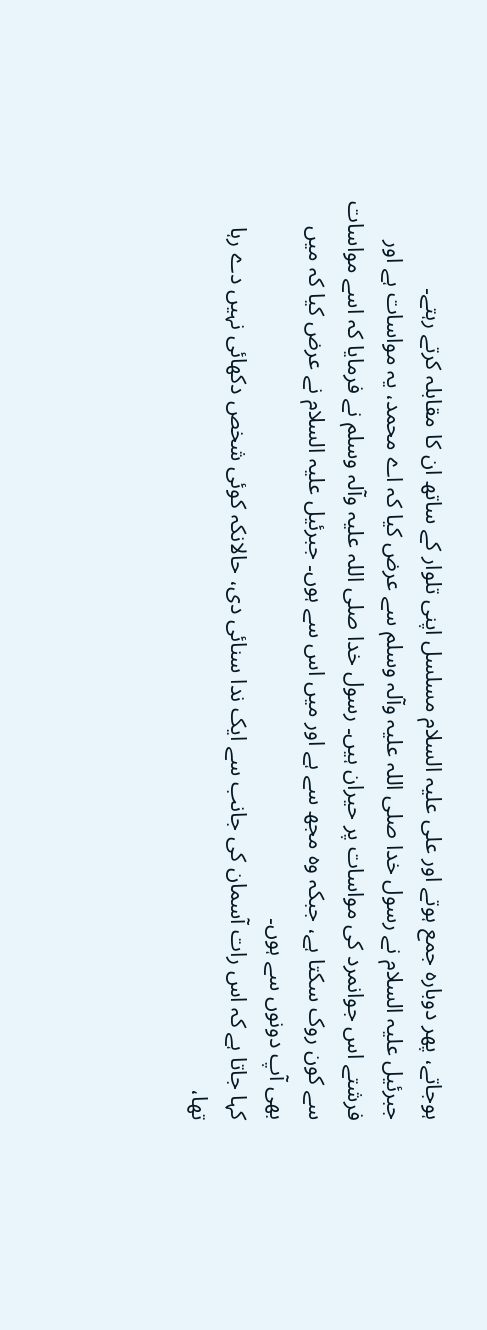ہوجاتے، پھر دوبارہ جمع ہوتے اور علی علیہ السلام مسلسل اپنی تلوار کے ساتھ ان کا مقابلہ کرتے رہتے۔
جبرئیل علیہ السلام نے رسول خدا صلی اللہ علیہ وآلہ وسلم سے عرض کیا کہ اے محمد، یہ مواسات ہے اور فرشتے اس جوانمرد کی مواسات پر حیران ہیں۔ رسول خدا صلی اللہ علیہ وآلہ وسلم نے فرمایا کہ اسے مواسات سے کون روک سکتا ہے، جبکہ وہ مجھ سے ہے اور میں اس سے ہوں۔ جبرئیل علیہ السلام نے عرض کیا کہ میں بھی آپ دونوں سے ہوں۔
کہا جاتا ہے کہ اس رات آسمان کی جانب سے ایک ندا سنائی دی، حالانکہ کوئی شخص دکھائی نہیں دے رہا تھا،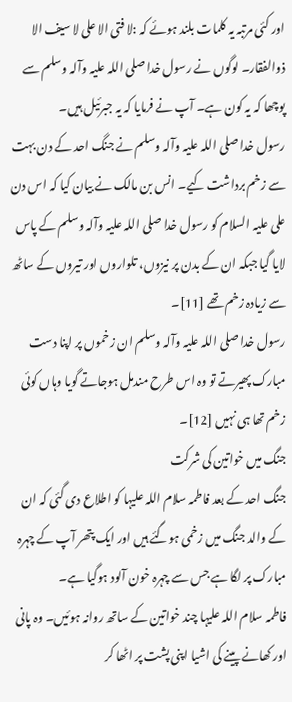اور کئی مرتبہ یہ کلمات بلند ہوئے کہ :لا فتی الا علی لا سیف الا ذوالفقار۔ لوگوں نے رسول خدا صلی اللہ علیہ وآلہ وسلم سے پوچھا کہ یہ کون ہے۔ آپ نے فرمایا کہ یہ جبرئیل ہیں۔
رسول خدا صلی اللہ علیہ وآلہ وسلم نے جنگ احد کے دن بہت سے زخم برداشت کیے۔ انس بن مالک نے بیان کیا کہ اس دن علی علیہ السلام کو رسول خدا صلی اللہ علیہ وآلہ وسلم کے پاس لایا گیا جبکہ ان کے بدن پر نیزوں، تلواروں اور تیروں کے ساٹھ سے زیادہ زخم تھے [11]۔
رسول خدا صلی اللہ علیہ وآلہ وسلم ان زخموں پر اپنا دست مبارک پھیرتے تو وہ اس طرح مندمل ہوجاتے گویا وہاں کوئی زخم تھا ہی نہیں [12]۔
جنگ میں خواتین کی شرکت
جنگ احد کے بعد فاطمہ سلام اللہ علیہا کو اطلاع دی گئی کہ ان کے والد جنگ میں زخمی ہوگئے ہیں اور ایک پتھر آپ کے چہرہ مبارک پر لگا ہے جس سے چہرہ خون آلود ہوگیا ہے۔
فاطمہ سلام اللہ علیہا چند خواتین کے ساتھ روانہ ہوئیں۔ وہ پانی اور کھانے پینے کی اشیا اپنی پشت پر اٹھا کر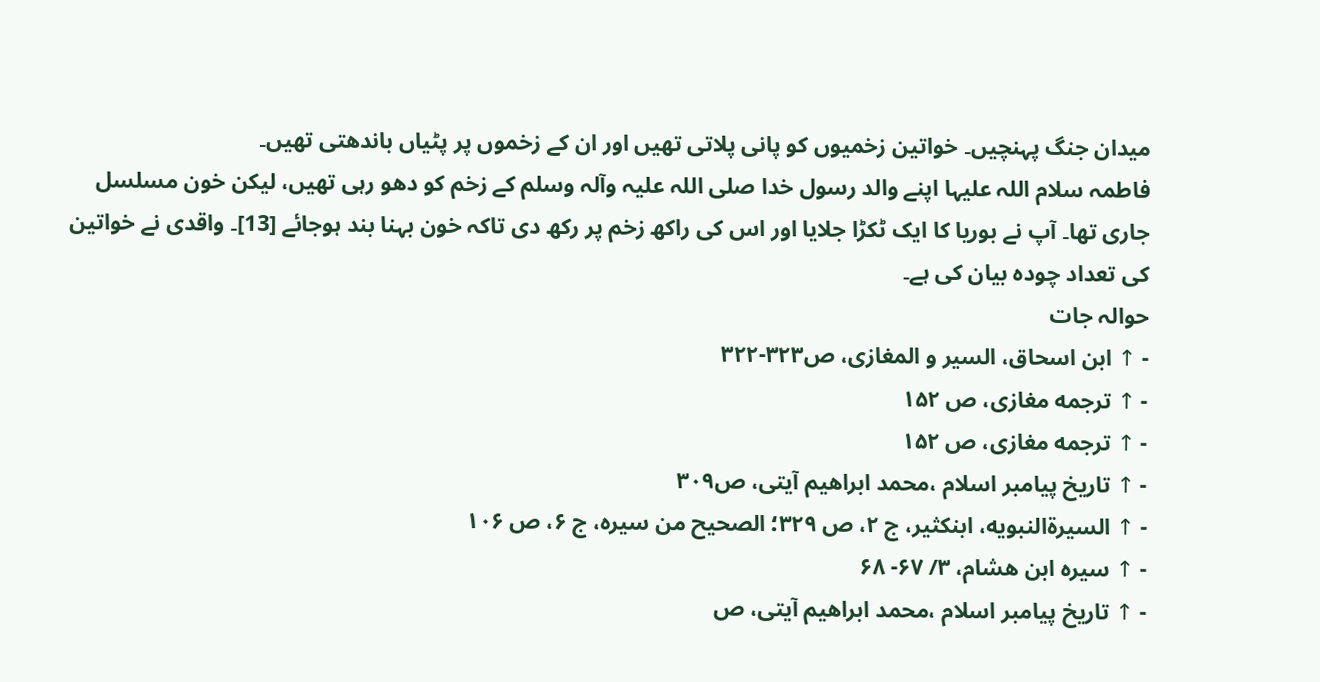میدان جنگ پہنچیں۔ خواتین زخمیوں کو پانی پلاتی تھیں اور ان کے زخموں پر پٹیاں باندھتی تھیں۔
فاطمہ سلام اللہ علیہا اپنے والد رسول خدا صلی اللہ علیہ وآلہ وسلم کے زخم کو دھو رہی تھیں، لیکن خون مسلسل جاری تھا۔ آپ نے بوریا کا ایک ٹکڑا جلایا اور اس کی راکھ زخم پر رکھ دی تاکہ خون بہنا بند ہوجائے [13]۔ واقدی نے خواتین کی تعداد چودہ بیان کی ہے۔
حوالہ جات
- ↑ ابن اسحاق، السیر و المغازی، ص۳۲۳-۳۲۲
- ↑ ترجمه مغازی، ص ۱۵۲
- ↑ ترجمه مغازی، ص ۱۵۲
- ↑ تاریخ پیامبر اسلام ،محمد ابراهیم آیتى، ص۳۰۹
- ↑ السیرةالنبویه، ابنکثیر، ج ۲، ص ۳۲۹؛ الصحیح من سیره، ج ۶، ص ۱۰۶
- ↑ سیره ابن هشام، ۳/ ۶۷- ۶۸
- ↑ تاریخ پیامبر اسلام ،محمد ابراهیم آیتى، ص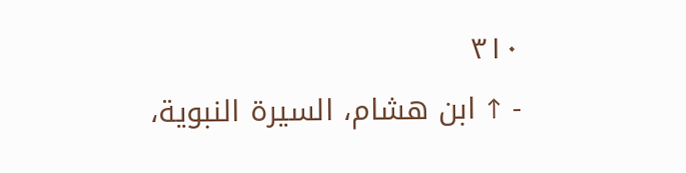۳۱۰
- ↑ ابن هشام، السیرة النبویة،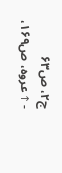ج۲، ص۶۳
- ↑ عروه، ص۱۶۹،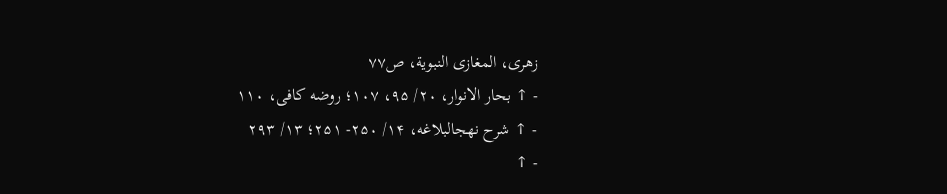زهری، المغازی النبویة، ص۷۷
- ↑ بحار الانوار، ۲۰/ ۹۵، ۱۰۷؛ روضه کافى، ۱۱۰
- ↑ شرح نهجالبلاغه، ۱۴/ ۲۵۰- ۲۵۱؛ ۱۳/ ۲۹۳
- ↑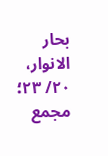بحار الانوار، ۲۰/ ۲۳؛ مجمع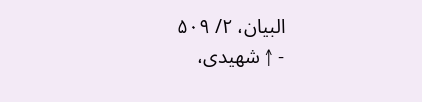البیان، ۲/ ۵۰۹
- ↑ شهیدی،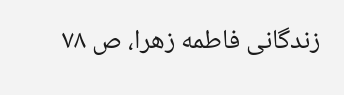زندگانی فاطمه زهرا، ص ۷۸